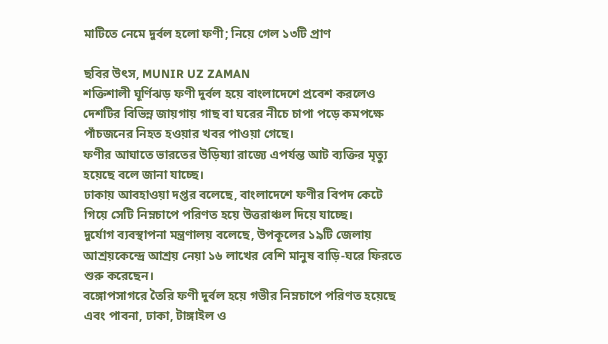মাটিতে নেমে দুর্বল হলো ফণী; নিয়ে গেল ১৩টি প্রাণ

ছবির উৎস, MUNIR UZ ZAMAN
শক্তিশালী ঘূর্ণিঝড় ফণী দুর্বল হয়ে বাংলাদেশে প্রবেশ করলেও দেশটির বিভিন্ন জায়গায় গাছ বা ঘরের নীচে চাপা পড়ে কমপক্ষে পাঁচজনের নিহত হওয়ার খবর পাওয়া গেছে।
ফণীর আঘাতে ভারতের উড়িষ্যা রাজ্যে এপর্যন্ত আট ব্যক্তির মৃত্যু হয়েছে বলে জানা যাচ্ছে।
ঢাকায় আবহাওয়া দপ্তর বলেছে, বাংলাদেশে ফণীর বিপদ কেটে গিয়ে সেটি নিম্নচাপে পরিণত হয়ে উত্তরাঞ্চল দিয়ে যাচ্ছে।
দুর্যোগ ব্যবস্থাপনা মন্ত্রণালয় বলেছে, উপকূলের ১৯টি জেলায় আশ্রয়কেন্দ্রে আশ্রয় নেয়া ১৬ লাখের বেশি মানুষ বাড়ি-ঘরে ফিরতে শুরু করেছেন।
বঙ্গোপসাগরে তৈরি ফণী দুর্বল হয়ে গভীর নিম্নচাপে পরিণত হয়েছে এবং পাবনা, ঢাকা, টাঙ্গাইল ও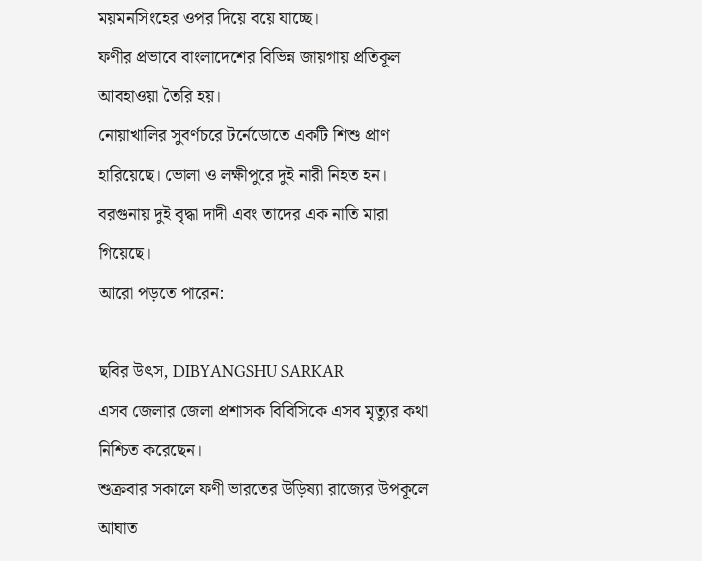ময়মনসিংহের ওপর দিয়ে বয়ে যাচ্ছে।
ফণীর প্রভাবে বাংলাদেশের বিভিন্ন জায়গায় প্রতিকূল আবহাওয়া তৈরি হয়।
নোয়াখালির সুবর্ণচরে টর্নেডোতে একটি শিশু প্রাণ হারিয়েছে। ভোলা ও লক্ষীপুরে দুই নারী নিহত হন।
বরগুনায় দুই বৃদ্ধা দাদী এবং তাদের এক নাতি মারা গিয়েছে।
আরো পড়তে পারেন:

ছবির উৎস, DIBYANGSHU SARKAR
এসব জেলার জেলা প্রশাসক বিবিসিকে এসব মৃত্যুর কথা নিশ্চিত করেছেন।
শুক্রবার সকালে ফণী ভারতের উড়িষ্যা রাজ্যের উপকূলে আঘাত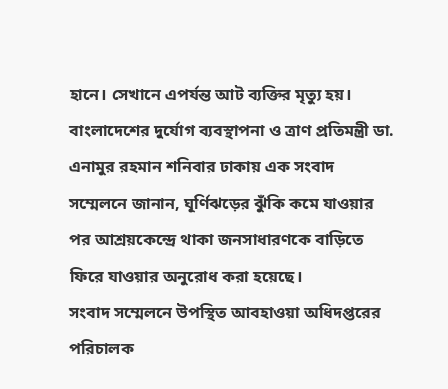হানে। সেখানে এপর্যন্ত আট ব্যক্তির মৃত্যু হয়।
বাংলাদেশের দুর্যোগ ব্যবস্থাপনা ও ত্রাণ প্রতিমন্ত্রী ডা. এনামুর রহমান শনিবার ঢাকায় এক সংবাদ সম্মেলনে জানান, ঘূর্ণিঝড়ের ঝুঁকি কমে যাওয়ার পর আশ্রয়কেন্দ্রে থাকা জনসাধারণকে বাড়িতে ফিরে যাওয়ার অনুরোধ করা হয়েছে।
সংবাদ সম্মেলনে উপস্থিত আবহাওয়া অধিদপ্তরের পরিচালক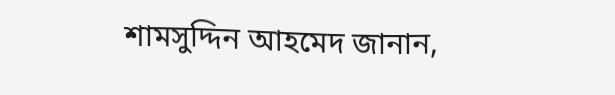শামসুদ্দিন আহমেদ জানান,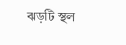ঝড়টি স্থল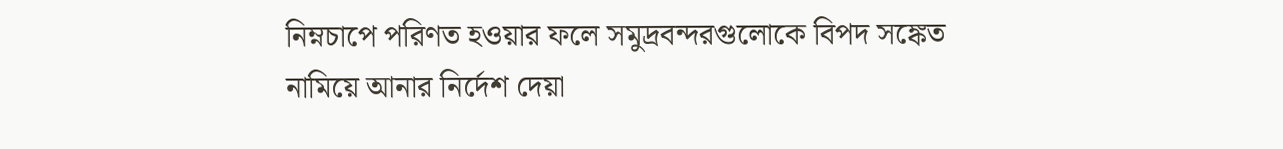নিম্নচাপে পরিণত হওয়ার ফলে সমুদ্রবন্দরগুলোকে বিপদ সঙ্কেত নামিয়ে আনার নির্দেশ দেয়া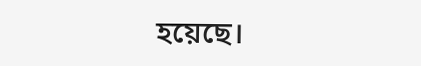হয়েছে।